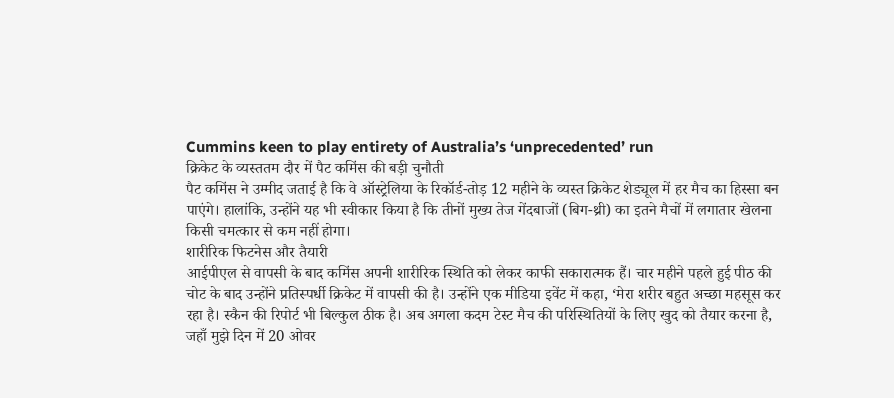Cummins keen to play entirety of Australia’s ‘unprecedented’ run
क्रिकेट के व्यस्ततम दौर में पैट कमिंस की बड़ी चुनौती
पैट कमिंस ने उम्मीद जताई है कि वे ऑस्ट्रेलिया के रिकॉर्ड-तोड़ 12 महीने के व्यस्त क्रिकेट शेड्यूल में हर मैच का हिस्सा बन पाएंगे। हालांकि, उन्होंने यह भी स्वीकार किया है कि तीनों मुख्य तेज गेंदबाजों (बिग-थ्री) का इतने मैचों में लगातार खेलना किसी चमत्कार से कम नहीं होगा।
शारीरिक फिटनेस और तैयारी
आईपीएल से वापसी के बाद कमिंस अपनी शारीरिक स्थिति को लेकर काफी सकारात्मक हैं। चार महीने पहले हुई पीठ की चोट के बाद उन्होंने प्रतिस्पर्धी क्रिकेट में वापसी की है। उन्होंने एक मीडिया इवेंट में कहा, ‘मेरा शरीर बहुत अच्छा महसूस कर रहा है। स्कैन की रिपोर्ट भी बिल्कुल ठीक है। अब अगला कदम टेस्ट मैच की परिस्थितियों के लिए खुद को तैयार करना है, जहाँ मुझे दिन में 20 ओवर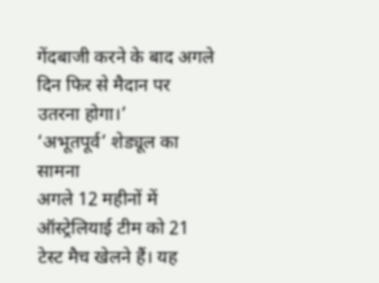गेंदबाजी करने के बाद अगले दिन फिर से मैदान पर उतरना होगा।’
‘अभूतपूर्व’ शेड्यूल का सामना
अगले 12 महीनों में ऑस्ट्रेलियाई टीम को 21 टेस्ट मैच खेलने हैं। यह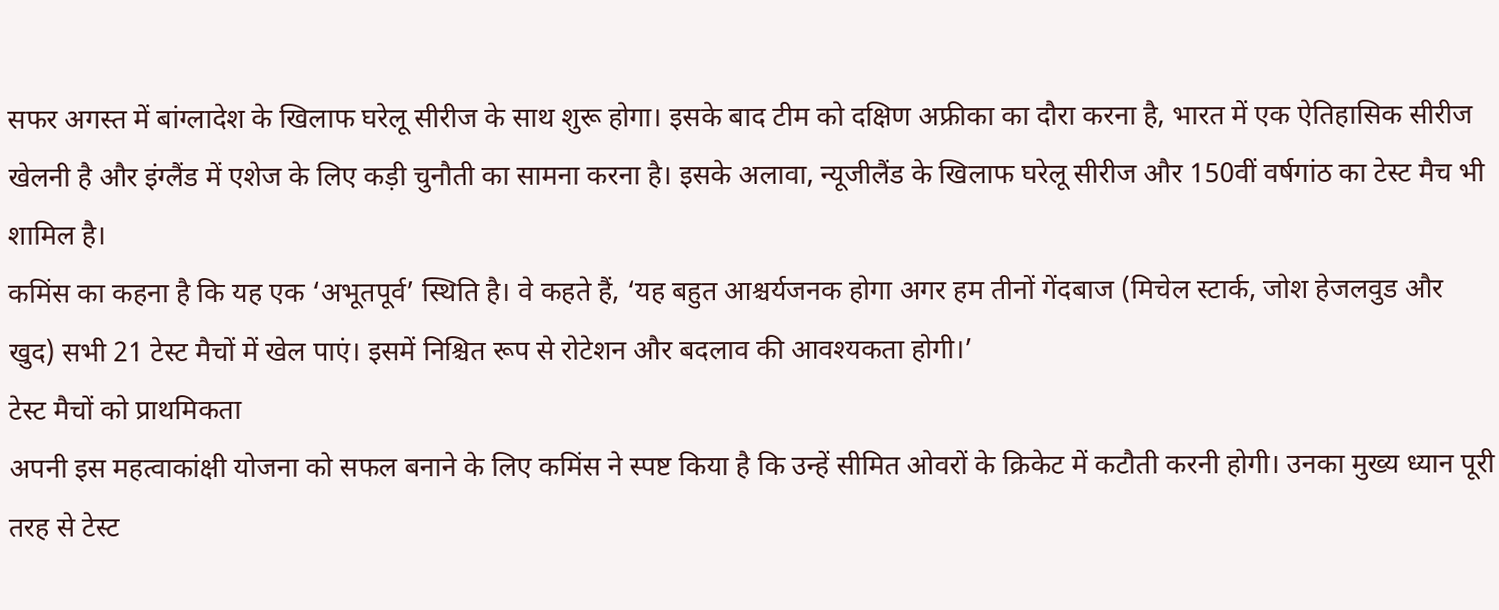सफर अगस्त में बांग्लादेश के खिलाफ घरेलू सीरीज के साथ शुरू होगा। इसके बाद टीम को दक्षिण अफ्रीका का दौरा करना है, भारत में एक ऐतिहासिक सीरीज खेलनी है और इंग्लैंड में एशेज के लिए कड़ी चुनौती का सामना करना है। इसके अलावा, न्यूजीलैंड के खिलाफ घरेलू सीरीज और 150वीं वर्षगांठ का टेस्ट मैच भी शामिल है।
कमिंस का कहना है कि यह एक ‘अभूतपूर्व’ स्थिति है। वे कहते हैं, ‘यह बहुत आश्चर्यजनक होगा अगर हम तीनों गेंदबाज (मिचेल स्टार्क, जोश हेजलवुड और खुद) सभी 21 टेस्ट मैचों में खेल पाएं। इसमें निश्चित रूप से रोटेशन और बदलाव की आवश्यकता होगी।’
टेस्ट मैचों को प्राथमिकता
अपनी इस महत्वाकांक्षी योजना को सफल बनाने के लिए कमिंस ने स्पष्ट किया है कि उन्हें सीमित ओवरों के क्रिकेट में कटौती करनी होगी। उनका मुख्य ध्यान पूरी तरह से टेस्ट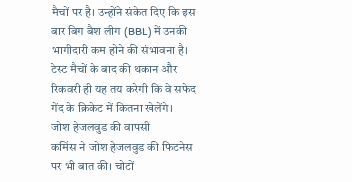मैचों पर है। उन्होंने संकेत दिए कि इस बार बिग बैश लीग (BBL) में उनकी भागीदारी कम होने की संभावना है। टेस्ट मैचों के बाद की थकान और रिकवरी ही यह तय करेगी कि वे सफेद गेंद के क्रिकेट में कितना खेलेंगे।
जोश हेजलवुड की वापसी
कमिंस ने जोश हेजलवुड की फिटनेस पर भी बात की। चोटों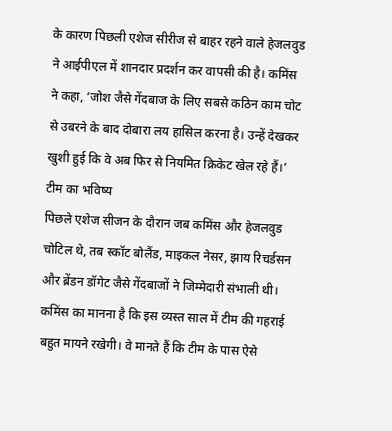के कारण पिछली एशेज सीरीज से बाहर रहने वाले हेजलवुड ने आईपीएल में शानदार प्रदर्शन कर वापसी की है। कमिंस ने कहा, ‘जोश जैसे गेंदबाज के लिए सबसे कठिन काम चोट से उबरने के बाद दोबारा लय हासिल करना है। उन्हें देखकर खुशी हुई कि वे अब फिर से नियमित क्रिकेट खेल रहे हैं।’
टीम का भविष्य
पिछले एशेज सीजन के दौरान जब कमिंस और हेजलवुड चोटिल थे, तब स्कॉट बोलैंड, माइकल नेसर, झाय रिचर्डसन और ब्रेंडन डॉगेट जैसे गेंदबाजों ने जिम्मेदारी संभाली थी। कमिंस का मानना है कि इस व्यस्त साल में टीम की गहराई बहुत मायने रखेगी। वे मानते हैं कि टीम के पास ऐसे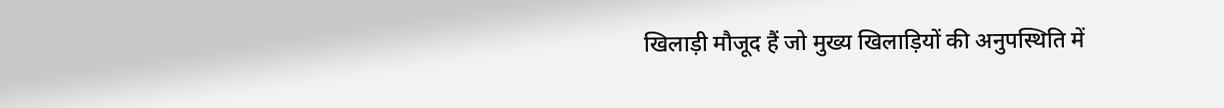खिलाड़ी मौजूद हैं जो मुख्य खिलाड़ियों की अनुपस्थिति में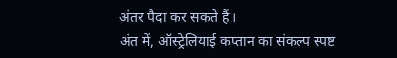अंतर पैदा कर सकते हैं।
अंत में, ऑस्ट्रेलियाई कप्तान का संकल्प स्पष्ट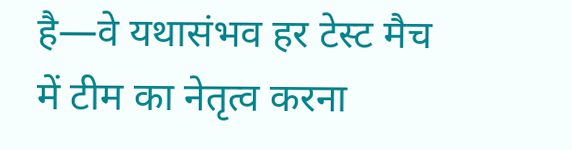है—वे यथासंभव हर टेस्ट मैच में टीम का नेतृत्व करना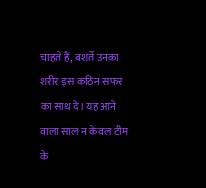चाहते हैं, बशर्ते उनका शरीर इस कठिन सफर का साथ दे। यह आने वाला साल न केवल टीम के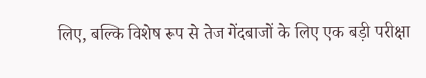लिए, बल्कि विशेष रूप से तेज गेंदबाजों के लिए एक बड़ी परीक्षा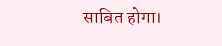साबित होगा।